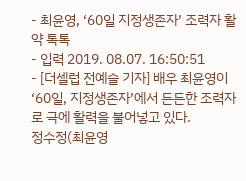- 최윤영, ‘60일 지정생존자’ 조력자 활약 톡톡
- 입력 2019. 08.07. 16:50:51
- [더셀럽 전예슬 기자] 배우 최윤영이 ‘60일, 지정생존자’에서 든든한 조력자로 극에 활력을 불어넣고 있다.
정수정(최윤영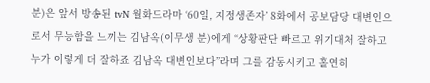분)은 앞서 방송된 tvN 월화드라마 ‘60일, 지정생존자’ 8화에서 공보담당 대변인으로서 무능함을 느끼는 김남옥(이무생 분)에게 “상황판단 빠르고 위기대처 잘하고 누가 이렇게 더 잘하죠 김남옥 대변인보다”라며 그를 감동시키고 홀연히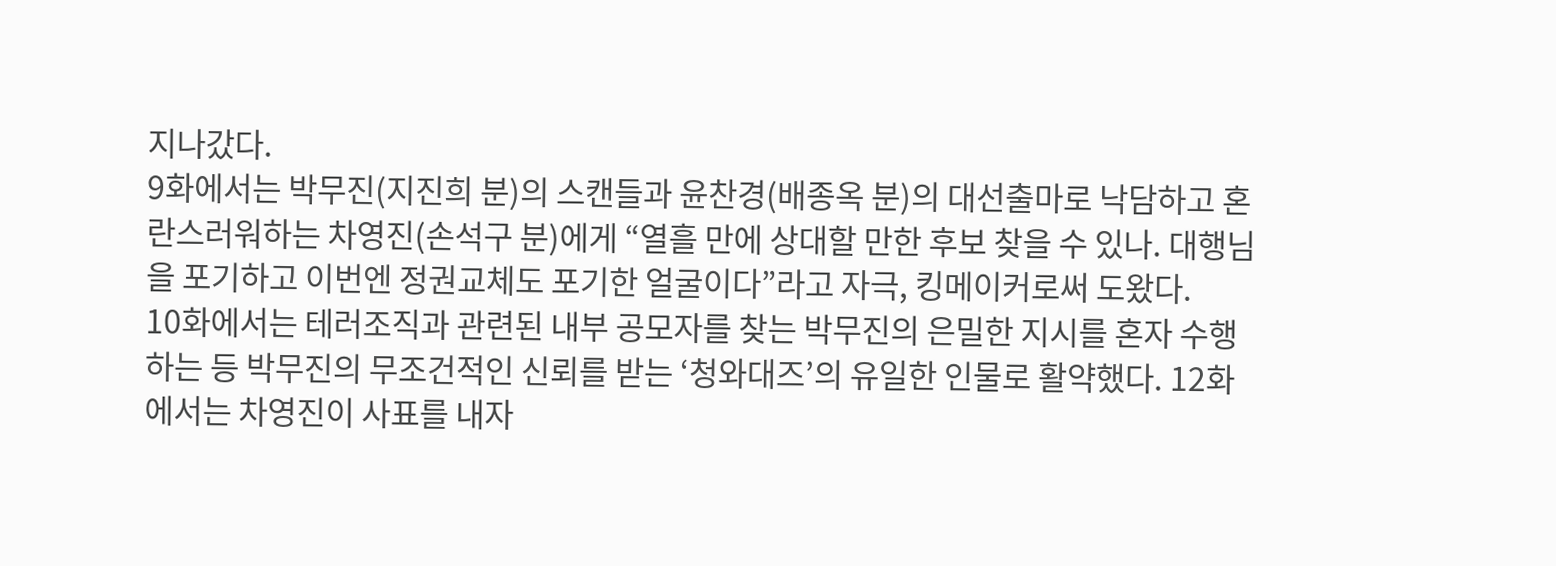지나갔다.
9화에서는 박무진(지진희 분)의 스캔들과 윤찬경(배종옥 분)의 대선출마로 낙담하고 혼란스러워하는 차영진(손석구 분)에게 “열흘 만에 상대할 만한 후보 찾을 수 있나. 대행님을 포기하고 이번엔 정권교체도 포기한 얼굴이다”라고 자극, 킹메이커로써 도왔다.
10화에서는 테러조직과 관련된 내부 공모자를 찾는 박무진의 은밀한 지시를 혼자 수행하는 등 박무진의 무조건적인 신뢰를 받는 ‘청와대즈’의 유일한 인물로 활약했다. 12화에서는 차영진이 사표를 내자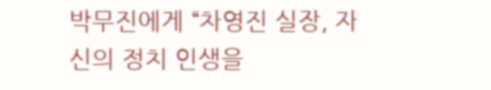박무진에게 “차영진 실장, 자신의 정치 인생을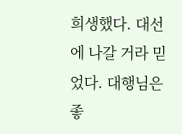희생했다. 대선에 나갈 거라 믿었다. 대행님은 좋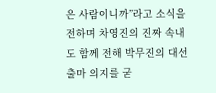은 사람이니까”라고 소식을 전하며 차영진의 진짜 속내도 함께 전해 박무진의 대선출마 의지를 굳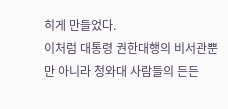히게 만들었다.
이처럼 대통령 권한대행의 비서관뿐만 아니라 청와대 사람들의 든든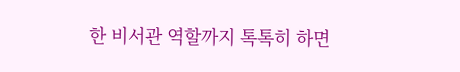한 비서관 역할까지 톡톡히 하면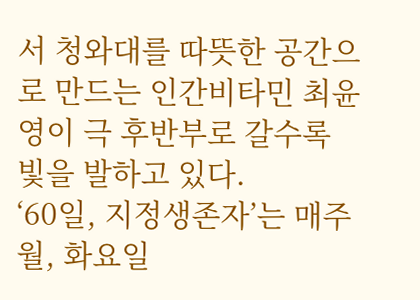서 청와대를 따뜻한 공간으로 만드는 인간비타민 최윤영이 극 후반부로 갈수록 빛을 발하고 있다.
‘60일, 지정생존자’는 매주 월, 화요일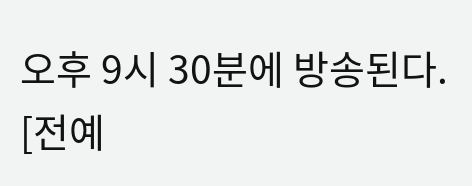오후 9시 30분에 방송된다.
[전예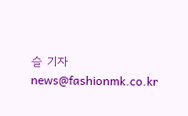슬 기자 news@fashionmk.co.kr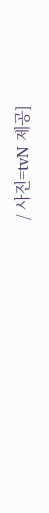/ 사진=tvN 제공]